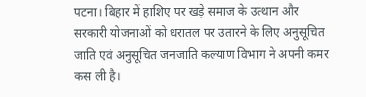पटना। बिहार में हाशिए पर खड़े समाज के उत्थान और सरकारी योजनाओं को धरातल पर उतारने के लिए अनुसूचित जाति एवं अनुसूचित जनजाति कल्याण विभाग ने अपनी कमर कस ली है।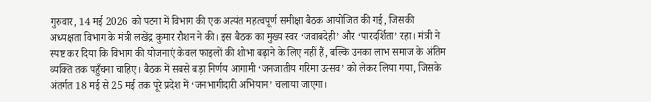गुरुवार, 14 मई 2026 को पटना में विभाग की एक अत्यंत महत्वपूर्ण समीक्षा बैठक आयोजित की गई, जिसकी अध्यक्षता विभाग के मंत्री लखेंद्र कुमार रौशन ने की। इस बैठक का मुख्य स्वर ‘जवाबदेही’ और ‘पारदर्शिता’ रहा। मंत्री ने स्पष्ट कर दिया कि विभाग की योजनाएं केवल फाइलों की शोभा बढ़ाने के लिए नहीं हैं, बल्कि उनका लाभ समाज के अंतिम व्यक्ति तक पहुँचना चाहिए। बैठक में सबसे बड़ा निर्णय आगामी ‘जनजातीय गरिमा उत्सव’ को लेकर लिया गया, जिसके अंतर्गत 18 मई से 25 मई तक पूरे प्रदेश में ‘जनभागीदारी अभियान’ चलाया जाएगा।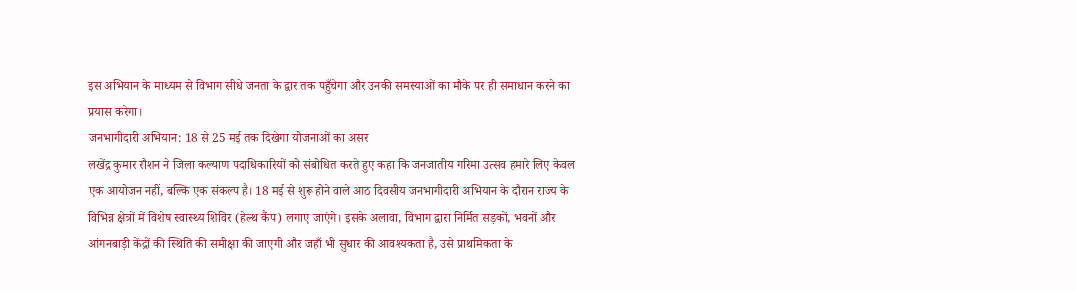इस अभियान के माध्यम से विभाग सीधे जनता के द्वार तक पहुँचेगा और उनकी समस्याओं का मौके पर ही समाधान करने का प्रयास करेगा।
जनभागीदारी अभियान: 18 से 25 मई तक दिखेगा योजनाओं का असर
लखेंद्र कुमार रौशन ने जिला कल्याण पदाधिकारियों को संबोधित करते हुए कहा कि जनजातीय गरिमा उत्सव हमारे लिए केवल एक आयोजन नहीं, बल्कि एक संकल्प है। 18 मई से शुरू होने वाले आठ दिवसीय जनभागीदारी अभियान के दौरान राज्य के विभिन्न क्षेत्रों में विशेष स्वास्थ्य शिविर (हेल्थ कैंप) लगाए जाएंगे। इसके अलावा, विभाग द्वारा निर्मित सड़कों, भवनों और आंगनबाड़ी केंद्रों की स्थिति की समीक्षा की जाएगी और जहाँ भी सुधार की आवश्यकता है, उसे प्राथमिकता के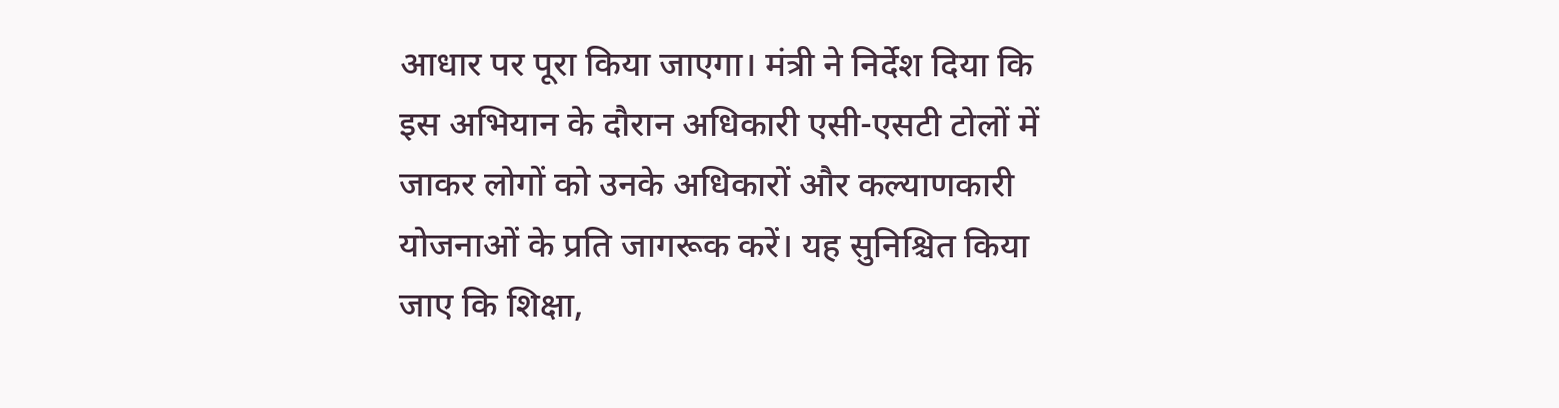आधार पर पूरा किया जाएगा। मंत्री ने निर्देश दिया कि इस अभियान के दौरान अधिकारी एसी-एसटी टोलों में जाकर लोगों को उनके अधिकारों और कल्याणकारी योजनाओं के प्रति जागरूक करें। यह सुनिश्चित किया जाए कि शिक्षा,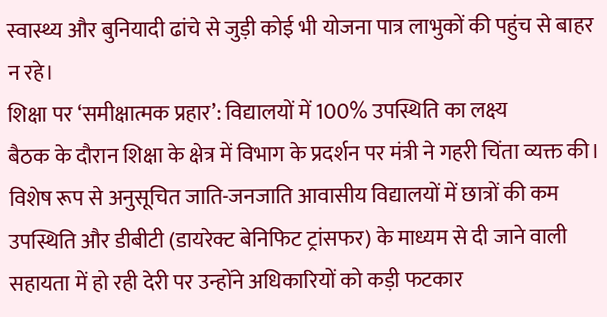स्वास्थ्य और बुनियादी ढांचे से जुड़ी कोई भी योजना पात्र लाभुकों की पहुंच से बाहर न रहे।
शिक्षा पर ‘समीक्षात्मक प्रहार’: विद्यालयों में 100% उपस्थिति का लक्ष्य
बैठक के दौरान शिक्षा के क्षेत्र में विभाग के प्रदर्शन पर मंत्री ने गहरी चिंता व्यक्त की। विशेष रूप से अनुसूचित जाति-जनजाति आवासीय विद्यालयों में छात्रों की कम उपस्थिति और डीबीटी (डायरेक्ट बेनिफिट ट्रांसफर) के माध्यम से दी जाने वाली सहायता में हो रही देरी पर उन्होंने अधिकारियों को कड़ी फटकार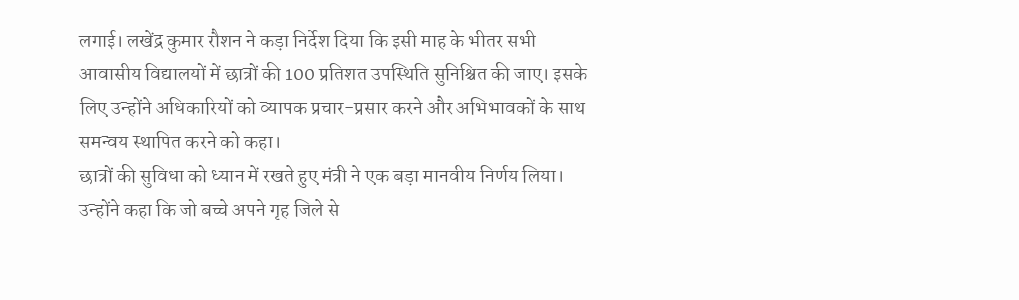लगाई। लखेंद्र कुमार रौशन ने कड़ा निर्देश दिया कि इसी माह के भीतर सभी आवासीय विद्यालयों में छात्रों की 100 प्रतिशत उपस्थिति सुनिश्चित की जाए। इसके लिए उन्होंने अधिकारियों को व्यापक प्रचार-प्रसार करने और अभिभावकों के साथ समन्वय स्थापित करने को कहा।
छात्रों की सुविधा को ध्यान में रखते हुए मंत्री ने एक बड़ा मानवीय निर्णय लिया। उन्होंने कहा कि जो बच्चे अपने गृह जिले से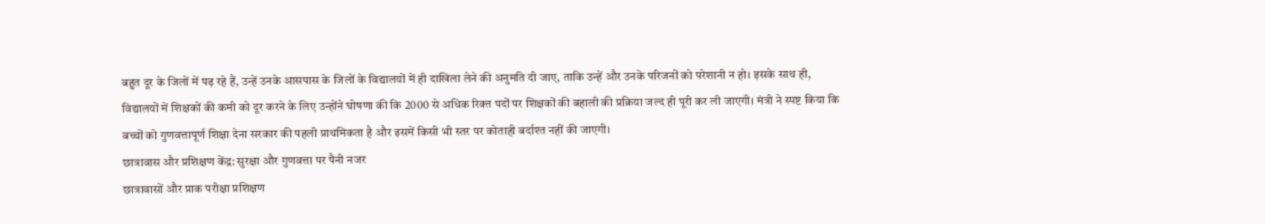बहुत दूर के जिलों में पढ़ रहे हैं, उन्हें उनके आसपास के जिलों के विद्यालयों में ही दाखिला लेने की अनुमति दी जाए, ताकि उन्हें और उनके परिजनों को परेशानी न हो। इसके साथ ही, विद्यालयों में शिक्षकों की कमी को दूर करने के लिए उन्होंने घोषणा की कि 2000 से अधिक रिक्त पदों पर शिक्षकों की बहाली की प्रक्रिया जल्द ही पूरी कर ली जाएगी। मंत्री ने स्पष्ट किया कि बच्चों को गुणवत्तापूर्ण शिक्षा देना सरकार की पहली प्राथमिकता है और इसमें किसी भी स्तर पर कोताही बर्दाश्त नहीं की जाएगी।
छात्रावास और प्रशिक्षण केंद्र: सुरक्षा और गुणवत्ता पर पैनी नजर
छात्रावासों और प्राक परीक्षा प्रशिक्षण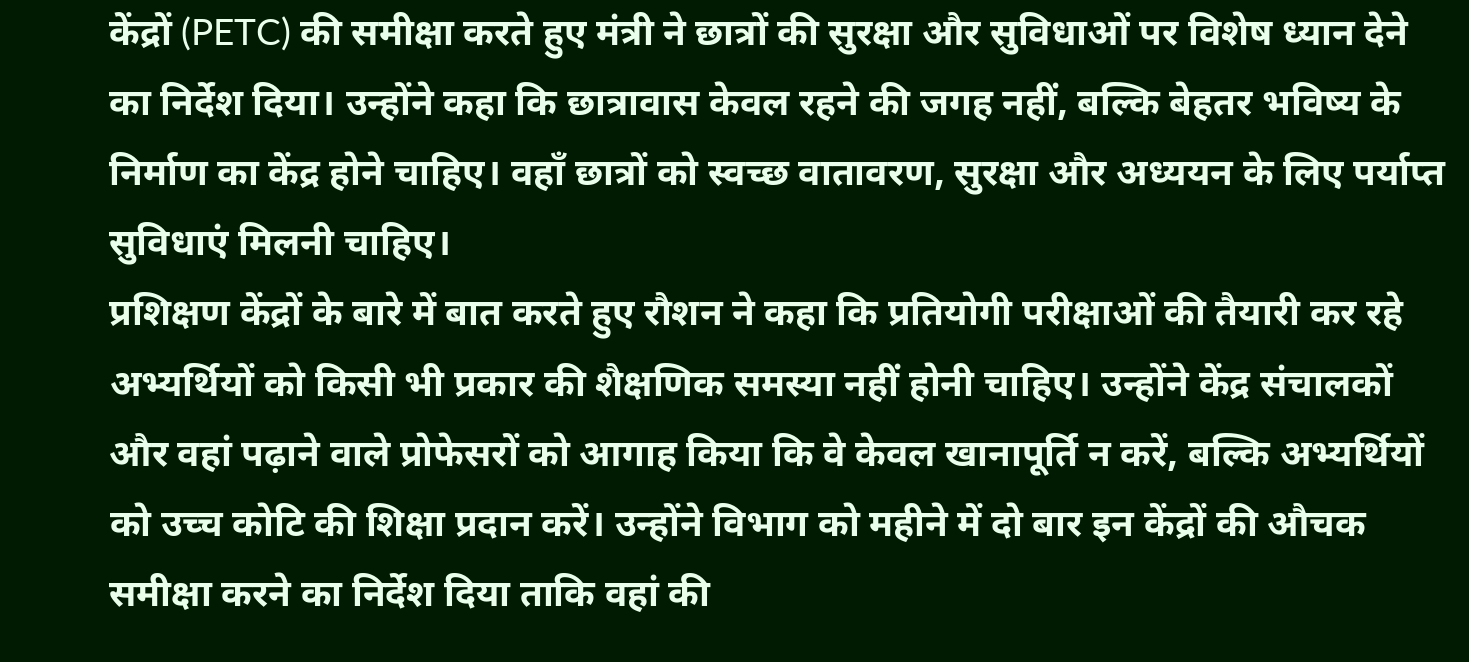केंद्रों (PETC) की समीक्षा करते हुए मंत्री ने छात्रों की सुरक्षा और सुविधाओं पर विशेष ध्यान देने का निर्देश दिया। उन्होंने कहा कि छात्रावास केवल रहने की जगह नहीं, बल्कि बेहतर भविष्य के निर्माण का केंद्र होने चाहिए। वहाँ छात्रों को स्वच्छ वातावरण, सुरक्षा और अध्ययन के लिए पर्याप्त सुविधाएं मिलनी चाहिए।
प्रशिक्षण केंद्रों के बारे में बात करते हुए रौशन ने कहा कि प्रतियोगी परीक्षाओं की तैयारी कर रहे अभ्यर्थियों को किसी भी प्रकार की शैक्षणिक समस्या नहीं होनी चाहिए। उन्होंने केंद्र संचालकों और वहां पढ़ाने वाले प्रोफेसरों को आगाह किया कि वे केवल खानापूर्ति न करें, बल्कि अभ्यर्थियों को उच्च कोटि की शिक्षा प्रदान करें। उन्होंने विभाग को महीने में दो बार इन केंद्रों की औचक समीक्षा करने का निर्देश दिया ताकि वहां की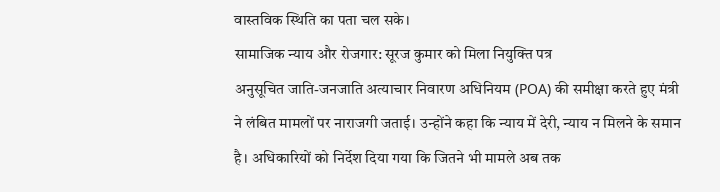वास्तविक स्थिति का पता चल सके।
सामाजिक न्याय और रोजगार: सूरज कुमार को मिला नियुक्ति पत्र
अनुसूचित जाति-जनजाति अत्याचार निवारण अधिनियम (POA) की समीक्षा करते हुए मंत्री ने लंबित मामलों पर नाराजगी जताई। उन्होंने कहा कि न्याय में देरी, न्याय न मिलने के समान है। अधिकारियों को निर्देश दिया गया कि जितने भी मामले अब तक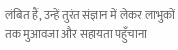लंबित हैं, उन्हें तुरंत संज्ञान में लेकर लाभुकों तक मुआवजा और सहायता पहुँचाना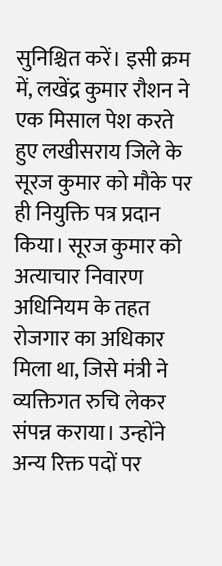सुनिश्चित करें। इसी क्रम में, लखेंद्र कुमार रौशन ने एक मिसाल पेश करते हुए लखीसराय जिले के सूरज कुमार को मौके पर ही नियुक्ति पत्र प्रदान किया। सूरज कुमार को अत्याचार निवारण अधिनियम के तहत रोजगार का अधिकार मिला था, जिसे मंत्री ने व्यक्तिगत रुचि लेकर संपन्न कराया। उन्होंने अन्य रिक्त पदों पर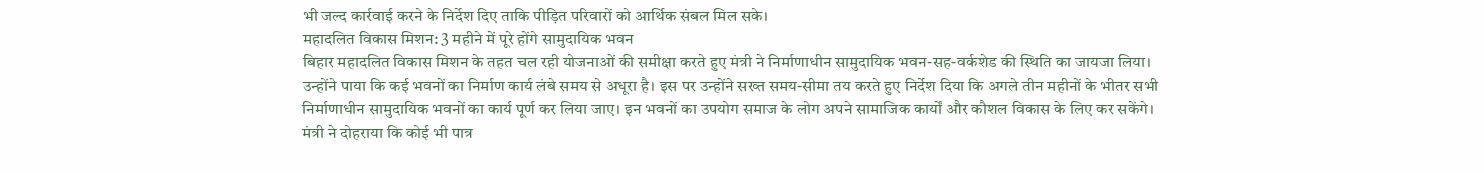भी जल्द कार्रवाई करने के निर्देश दिए ताकि पीड़ित परिवारों को आर्थिक संबल मिल सके।
महादलित विकास मिशन: 3 महीने में पूरे होंगे सामुदायिक भवन
बिहार महादलित विकास मिशन के तहत चल रही योजनाओं की समीक्षा करते हुए मंत्री ने निर्माणाधीन सामुदायिक भवन-सह-वर्कशेड की स्थिति का जायजा लिया। उन्होंने पाया कि कई भवनों का निर्माण कार्य लंबे समय से अधूरा है। इस पर उन्होंने सख्त समय-सीमा तय करते हुए निर्देश दिया कि अगले तीन महीनों के भीतर सभी निर्माणाधीन सामुदायिक भवनों का कार्य पूर्ण कर लिया जाए। इन भवनों का उपयोग समाज के लोग अपने सामाजिक कार्यों और कौशल विकास के लिए कर सकेंगे। मंत्री ने दोहराया कि कोई भी पात्र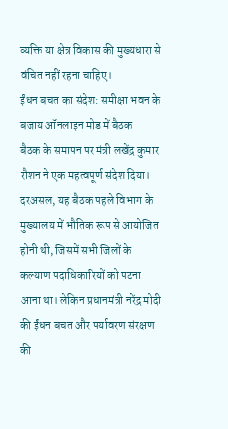व्यक्ति या क्षेत्र विकास की मुख्यधारा से वंचित नहीं रहना चाहिए।
ईंधन बचत का संदेश: समीक्षा भवन के बजाय ऑनलाइन मोड में बैठक
बैठक के समापन पर मंत्री लखेंद्र कुमार रौशन ने एक महत्वपूर्ण संदेश दिया। दरअसल, यह बैठक पहले विभाग के मुख्यालय में भौतिक रूप से आयोजित होनी थी, जिसमें सभी जिलों के कल्याण पदाधिकारियों को पटना आना था। लेकिन प्रधानमंत्री नरेंद्र मोदी की ईंधन बचत और पर्यावरण संरक्षण की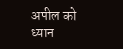अपील को ध्यान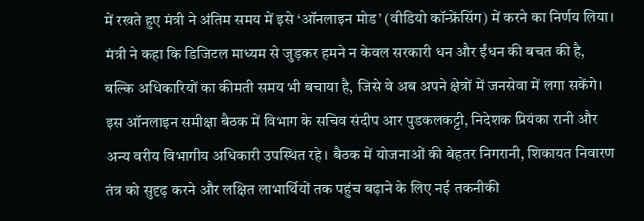में रखते हुए मंत्री ने अंतिम समय में इसे ‘ऑनलाइन मोड’ (वीडियो कॉन्फ्रेंसिंग) में करने का निर्णय लिया।
मंत्री ने कहा कि डिजिटल माध्यम से जुड़कर हमने न केवल सरकारी धन और ईंधन की बचत की है, बल्कि अधिकारियों का कीमती समय भी बचाया है, जिसे वे अब अपने क्षेत्रों में जनसेवा में लगा सकेंगे। इस ऑनलाइन समीक्षा बैठक में विभाग के सचिव संदीप आर पुडकलकट्टी, निदेशक प्रियंका रानी और अन्य वरीय विभागीय अधिकारी उपस्थित रहे। बैठक में योजनाओं की बेहतर निगरानी, शिकायत निवारण तंत्र को सुदृढ़ करने और लक्षित लाभार्थियों तक पहुंच बढ़ाने के लिए नई तकनीकी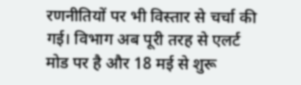रणनीतियों पर भी विस्तार से चर्चा की गई। विभाग अब पूरी तरह से एलर्ट मोड पर है और 18 मई से शुरू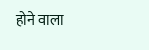होने वाला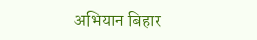अभियान बिहार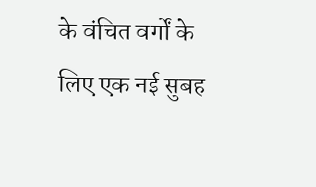के वंचित वर्गों के लिए एक नई सुबह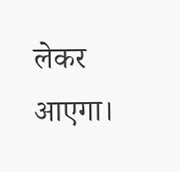लेकर आएगा।